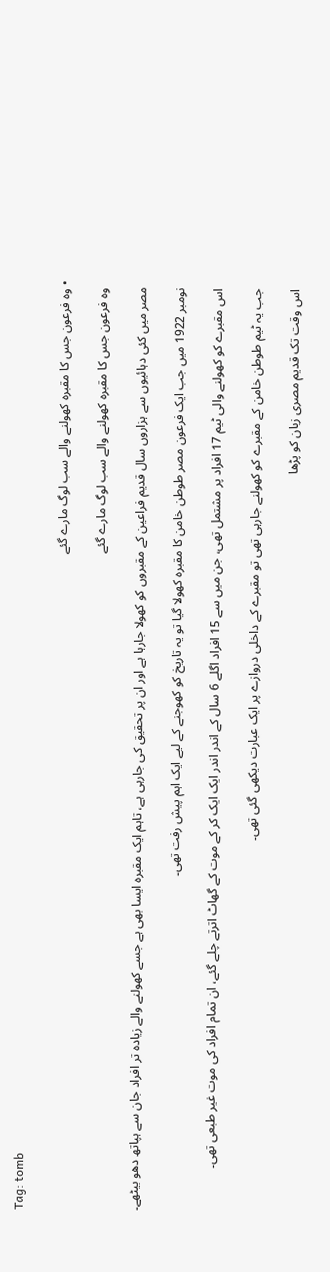Tag: tomb

  • وہ فرعون جس کا مقبرہ کھولنے والے سب لوگ مارے گئے

    وہ فرعون جس کا مقبرہ کھولنے والے سب لوگ مارے گئے

    مصر میں کئی دہائیوں سے ہزاروں سال قدیم فراعین کے مقبروں کو کھولا جارہا ہے اور ان پر تحقیق کی جارہی ہے، تاہم ایک مقبرہ ایسا بھی ہے جسے کھولنے والے زیادہ تر افراد جان سے ہپاتھ دھو بیٹھے۔

    نومبر 1922 میں جب ایک فرعون مصر طوطن خامن کا مقبرہ کھولا گیا تو یہ تاریخ کو کھوجنے کے لیے ایک اہم پیش رفت تھی۔

    اس مقبرے کو کھولنے والی ٹیم 17 افراد پر مشتمل تھی، جن میں سے 15 افراد اگلے 6 سال کے اندر اندر ایک ایک کر کے موت کے گھاٹ اترتے چلے گئے، ان تمام افراد کی موت غیر طبعی تھی۔

    جب یہ ٹیم طوطن خامن کے مقبرے کو کھولنے جارہی تھی تو مقبرے کے داخلی دروازے پر ایک عبارت دیکھی گئی تھی۔

    اس وقت تک قدیم مصری زبان کو پڑھا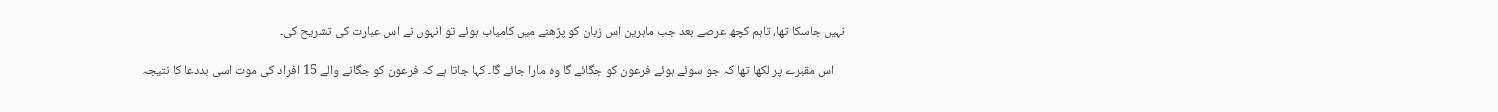نہیں جاسکا تھا، تاہم کچھ عرصے بعد جب ماہرین اس زبان کو پڑھنے میں کامیاب ہوئے تو انہوں نے اس عبارت کی تشریح کی۔

    اس مقبرے پر لکھا تھا کہ جو سوئے ہوئے فرعون کو جگائے گا وہ مارا جائے گا۔ کہا جاتا ہے کہ فرعون کو جگانے والے 15 افراد کی موت اسی بددعا کا نتیجہ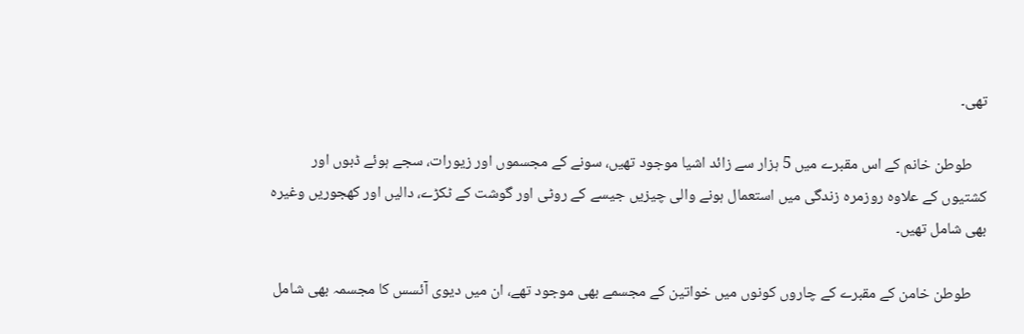تھی۔

    طوطن خانم کے اس مقبرے میں 5 ہزار سے زائد اشیا موجود تھیں، سونے کے مجسموں اور زیورات، سجے ہوئے ڈبوں اور کشتیوں کے علاوہ روزمرہ زندگی میں استعمال ہونے والی چیزیں جیسے کے روٹی اور گوشت کے ٹکڑے، دالیں اور کھجوریں وغیرہ بھی شامل تھیں۔

    طوطن خامن کے مقبرے کے چاروں کونوں میں خواتین کے مجسمے بھی موجود تھے، ان میں دیوی آئسس کا مجسمہ بھی شامل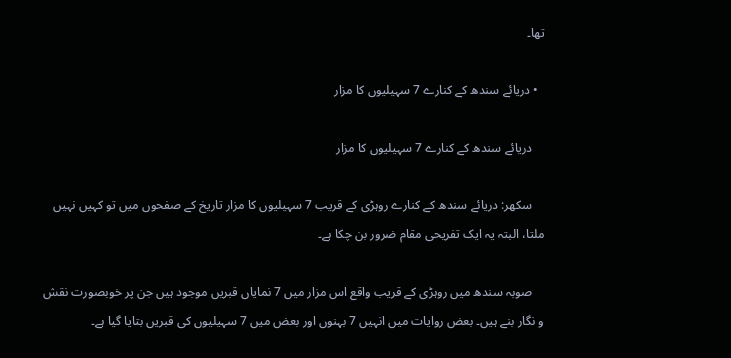تھا۔

  • دریائے سندھ کے کنارے 7 سہیلیوں کا مزار

    دریائے سندھ کے کنارے 7 سہیلیوں کا مزار

    سکھر: دریائے سندھ کے کنارے روہڑی کے قریب 7 سہیلیوں کا مزار تاریخ کے صفحوں میں تو کہیں نہیں ملتا، البتہ یہ ایک تفریحی مقام ضرور بن چکا ہے۔

    صوبہ سندھ میں روہڑی کے قریب واقع اس مزار میں 7 نمایاں قبریں موجود ہیں جن پر خوبصورت نقش و نگار بنے ہیں۔ بعض روایات میں انہیں 7 بہنوں اور بعض میں 7 سہیلیوں کی قبریں بتایا گیا ہے۔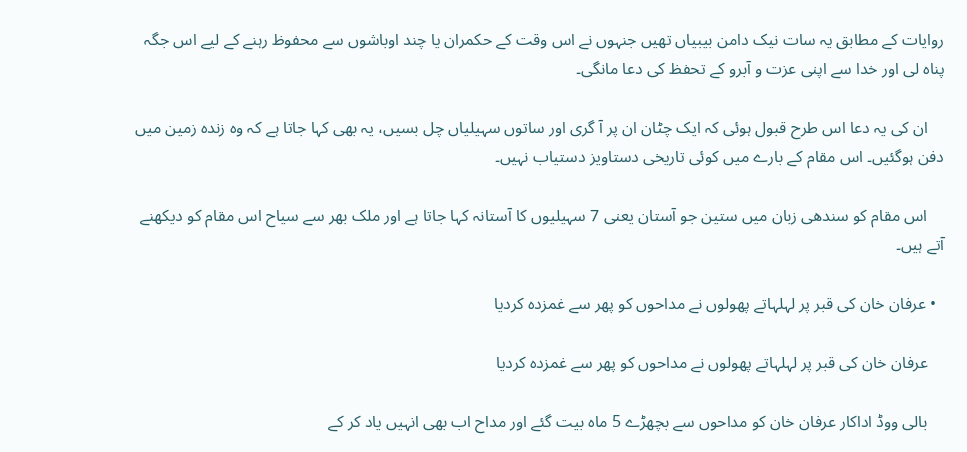روایات کے مطابق یہ سات نیک دامن بیبیاں تھیں جنہوں نے اس وقت کے حکمران یا چند اوباشوں سے محفوظ رہنے کے لیے اس جگہ پناہ لی اور خدا سے اپنی عزت و آبرو کے تحفظ کی دعا مانگی۔

    ان کی یہ دعا اس طرح قبول ہوئی کہ ایک چٹان ان پر آ گری اور ساتوں سہیلیاں چل بسیں، یہ بھی کہا جاتا ہے کہ وہ زندہ زمین میں دفن ہوگئیں۔ اس مقام کے بارے میں کوئی تاریخی دستاویز دستیاب نہیں۔

    اس مقام کو سندھی زبان میں ستین جو آستان یعنی 7 سہیلیوں کا آستانہ کہا جاتا ہے اور ملک بھر سے سیاح اس مقام کو دیکھنے آتے ہیں۔

  • عرفان خان کی قبر پر لہلہاتے پھولوں نے مداحوں کو پھر سے غمزدہ کردیا

    عرفان خان کی قبر پر لہلہاتے پھولوں نے مداحوں کو پھر سے غمزدہ کردیا

    بالی ووڈ اداکار عرفان خان کو مداحوں سے بچھڑے 5 ماہ بیت گئے اور مداح اب بھی انہیں یاد کر کے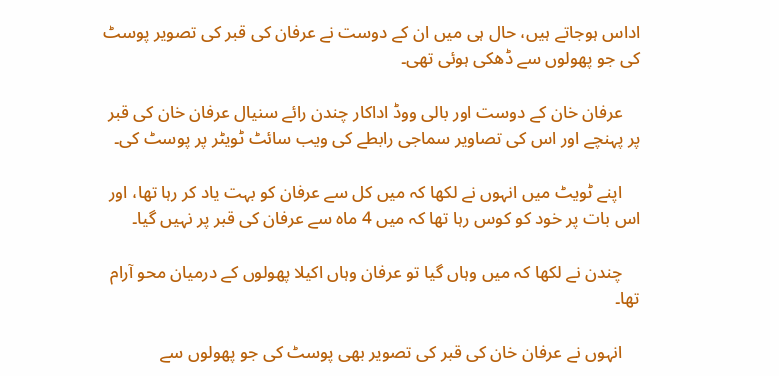اداس ہوجاتے ہیں، حال ہی میں ان کے دوست نے عرفان کی قبر کی تصویر پوسٹ کی جو پھولوں سے ڈھکی ہوئی تھی۔

    عرفان خان کے دوست اور بالی ووڈ اداکار چندن رائے سنیال عرفان خان کی قبر پر پہنچے اور اس کی تصاویر سماجی رابطے کی ویب سائٹ ٹویٹر پر پوسٹ کی۔

    اپنے ٹویٹ میں انہوں نے لکھا کہ میں کل سے عرفان کو بہت یاد کر رہا تھا، اور اس بات پر خود کو کوس رہا تھا کہ میں 4 ماہ سے عرفان کی قبر پر نہیں گیا۔

    چندن نے لکھا کہ میں وہاں گیا تو عرفان وہاں اکیلا پھولوں کے درمیان محو آرام تھا۔

    انہوں نے عرفان خان کی قبر کی تصویر بھی پوسٹ کی جو پھولوں سے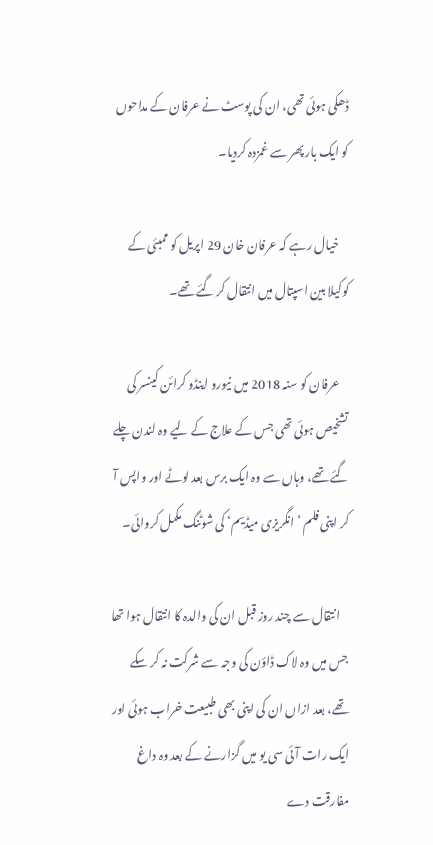ڈھکی ہوئی تھی، ان کی پوسٹ نے عرفان کے مداحوں کو ایک بار پھر سے غمزدہ کردیا۔

    خیال رہے کہ عرفان خان 29 اپریل کو ممبئی کے کوکیلا بین اسپتال میں انتقال کر گئے تھے۔

    عرفان کو سنہ 2018 میں نیورو اینڈو کرائن کینسر کی تشخیص ہوئی تھی جس کے علاج کے لیے وہ لندن چلے گئے تھے، وہاں سے وہ ایک برس بعد لوٹے اور واپس آ کر اپنی فلم ’انگریزی میڈیم‘ کی شوٹنگ مکمل کروائی۔

    انتقال سے چند روز قبل ان کی والدہ کا انتقال ہوا تھا جس میں وہ لاک ڈاؤن کی وجہ سے شرکت نہ کر سکے تھے، بعد ازاں ان کی اپنی بھی طبیعت خراب ہوئی اور ایک رات آئی سی یو میں گزارنے کے بعد وہ داغ مفارقت دے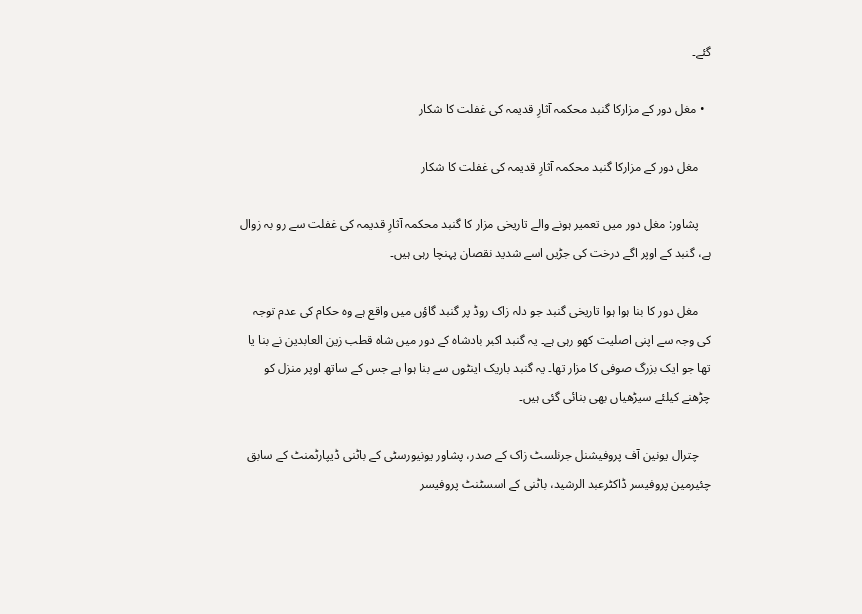گئے۔

  • مغل دور کے مزارکا گنبد محکمہ آثارِ قدیمہ کی غفلت کا شکار

    مغل دور کے مزارکا گنبد محکمہ آثارِ قدیمہ کی غفلت کا شکار

    پشاور: مغل دور میں تعمیر ہونے والے تاریخی مزار کا گنبد محکمہ آثارِ قدیمہ کی غفلت سے رو بہ زوال ہے، گنبد کے اوپر اگے درخت کی جڑیں اسے شدید نقصان پہنچا رہی ہیں۔

    مغل دور کا بنا ہوا ہوا تاریخی گنبد جو دلہ زاک روڈ پر گنبد گاؤں میں واقع ہے وہ حکام کی عدم توجہ کی وجہ سے اپنی اصلیت کھو رہی ہے۔ یہ گنبد اکبر بادشاہ کے دور میں شاہ قطب زین العابدین نے بنا یا تھا جو ایک بزرگ صوفی کا مزار تھا۔ یہ گنبد باریک اینٹوں سے بنا ہوا ہے جس کے ساتھ اوپر منزل کو چڑھنے کیلئے سیڑھیاں بھی بنائی گئی ہیں۔

    چترال یونین آف پروفیشنل جرنلسٹ زاک کے صدر، پشاور یونیورسٹی کے باٹنی ڈیپارٹمنٹ کے سابق چئیرمین پروفیسر ڈاکٹرعبد الرشید، باٹنی کے اسسٹنٹ پروفیسر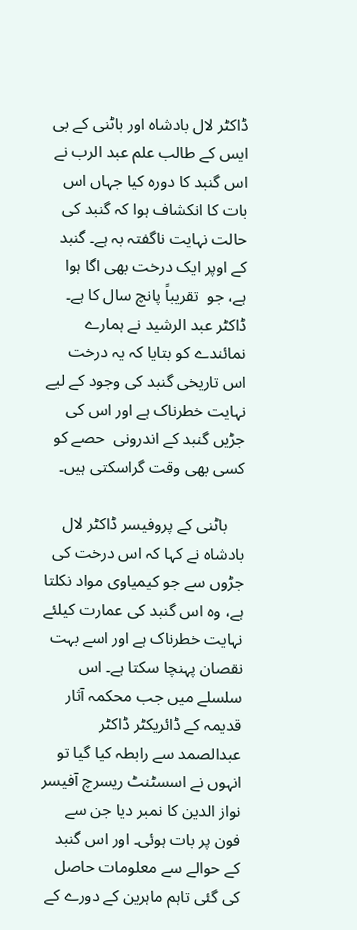ڈاکٹر لال بادشاہ اور باٹنی کے بی ایس کے طالب علم عبد الرب نے اس گنبد کا دورہ کیا جہاں اس بات کا انکشاف ہوا کہ گنبد کی حالت نہایت ناگفتہ بہ ہے۔ گنبد کے اوپر ایک درخت بھی اگا ہوا ہے، جو  تقریباً پانچ سال کا ہے۔ ڈاکٹر عبد الرشید نے ہمارے نمائندے کو بتایا کہ یہ درخت اس تاریخی گنبد کی وجود کے لیے  نہایت خطرناک ہے اور اس کی جڑیں گنبد کے اندرونی  حصے کو کسی بھی وقت گراسکتی ہیں۔

    باٹنی کے پروفیسر ڈاکٹر لال بادشاہ نے کہا کہ اس درخت کی جڑوں سے جو کیمیاوی مواد نکلتا ہے، وہ اس گنبد کی عمارت کیلئے نہایت خطرناک ہے اور اسے بہت نقصان پہنچا سکتا ہے۔ اس سلسلے میں جب محکمہ آثار قدیمہ کے ڈائریکٹر ڈاکٹر عبدالصمد سے رابطہ کیا گیا تو انہوں نے اسسٹنٹ ریسرچ آفیسر نواز الدین کا نمبر دیا جن سے فون پر بات ہوئی۔ اور اس گنبد کے حوالے سے معلومات حاصل کی گئی تاہم ماہرین کے دورے کے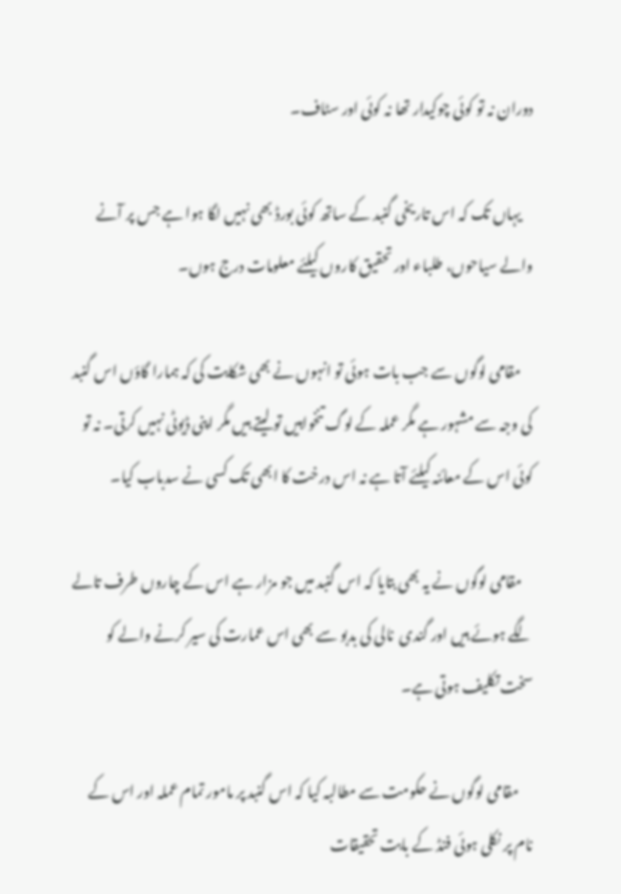دوران نہ تو کوئی چوکیدار تھا نہ کوئی اور سٹاف۔

    یہاں تک کہ اس تاریخی گنبد کے ساتھ کوئی بورڈ بھی نہیں لگا ہوا ہے جس پر آنے والے سیاحوں، طلباء اور تحقیق کاروں کیلئے معلومات درج ہوں۔

    مقامی لوگوں سے جب بات ہوئی تو انہوں نے بھی شکایت کی کہ ہمارا گاؤں اس گنبد کی وجہ سے مشہور ہے مگر عملہ کے لوگ تنخواہیں تو لیتے ہیں مگر اپنی ڈیوٹی نہیں کرتی۔ نہ تو کوئی اس کے معائنہ کیلئے آتا ہے نہ اس درخت کا ابھی تک کسی نے سدباب کیا۔

    مقامی لوگوں نے یہ بھی بتایا کہ اس گنبد میں جو مزار ہے اس کے چاروں طرف تالے لگے ہوئے ہیں اور گندی  نالی کی بدبو سے بھی اس عمارت کی سیر کرنے والے کو سخت تکلیف ہوتی ہے۔

     مقامی لوگوں نے حکومت سے مطالبہ کیا کہ اس گنبد پر مامور تمام عملہ اور اس کے نام پر نکلی ہوئی فنڈ کے بابت تحقیقات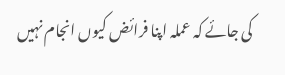کی جائے کہ عملہ اپنا فرائض کیوں انجام نہیں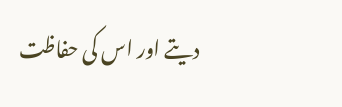دیتے اور اس کی حفاظت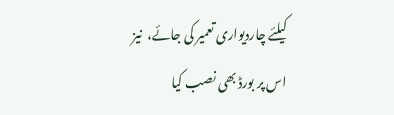کیلئے چاردیواری تعمیر کی جائے،  نیز اس پر بورڈ بھی نصب کیا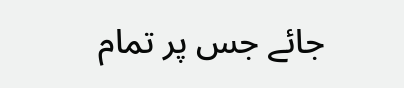جائے جس پر تمام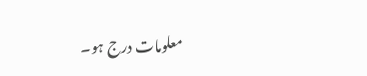معلومات درج ہو۔